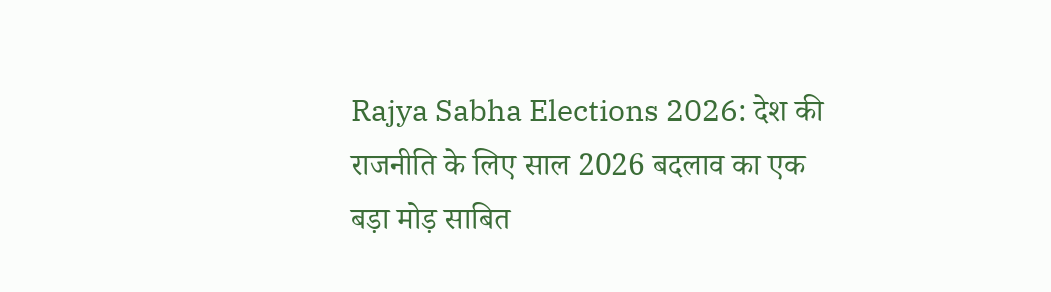Rajya Sabha Elections 2026: देश की राजनीति के लिए साल 2026 बदलाव का एक बड़ा मोड़ साबित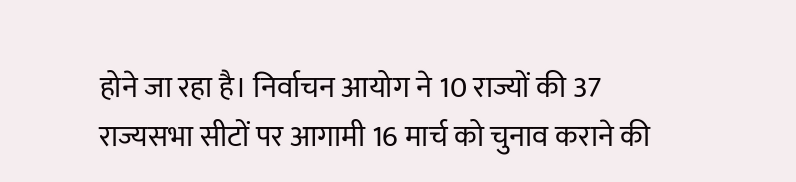होने जा रहा है। निर्वाचन आयोग ने 10 राज्यों की 37 राज्यसभा सीटों पर आगामी 16 मार्च को चुनाव कराने की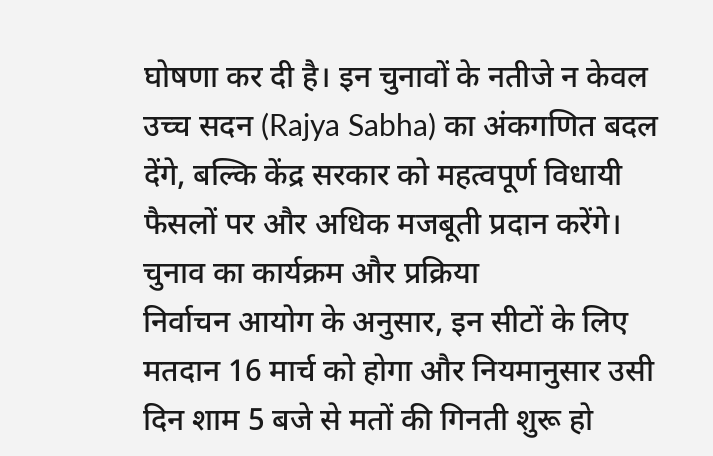घोषणा कर दी है। इन चुनावों के नतीजे न केवल उच्च सदन (Rajya Sabha) का अंकगणित बदल देंगे, बल्कि केंद्र सरकार को महत्वपूर्ण विधायी फैसलों पर और अधिक मजबूती प्रदान करेंगे।
चुनाव का कार्यक्रम और प्रक्रिया
निर्वाचन आयोग के अनुसार, इन सीटों के लिए मतदान 16 मार्च को होगा और नियमानुसार उसी दिन शाम 5 बजे से मतों की गिनती शुरू हो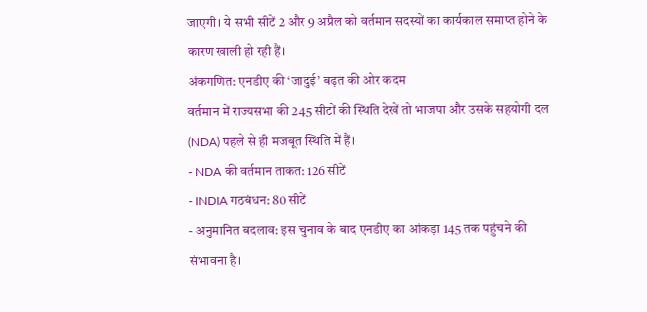जाएगी। ये सभी सीटें 2 और 9 अप्रैल को वर्तमान सदस्यों का कार्यकाल समाप्त होने के कारण खाली हो रही हैं।
अंकगणित: एनडीए की ‘जादुई’ बढ़त की ओर कदम
वर्तमान में राज्यसभा की 245 सीटों की स्थिति देखें तो भाजपा और उसके सहयोगी दल (NDA) पहले से ही मजबूत स्थिति में हैं।
- NDA की वर्तमान ताकत: 126 सीटें
- INDIA गठबंधन: 80 सीटें
- अनुमानित बदलाव: इस चुनाव के बाद एनडीए का आंकड़ा 145 तक पहुंचने की संभावना है।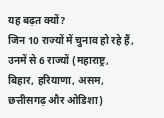यह बढ़त क्यों?
जिन 10 राज्यों में चुनाव हो रहे हैं, उनमें से 6 राज्यों (महाराष्ट्र, बिहार, हरियाणा, असम, छत्तीसगढ़ और ओडिशा)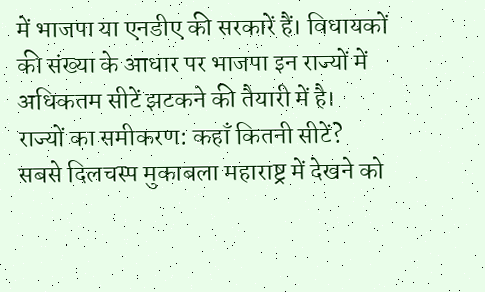में भाजपा या एनडीए की सरकारें हैं। विधायकों की संख्या के आधार पर भाजपा इन राज्यों में अधिकतम सीटें झटकने की तैयारी में है।
राज्यों का समीकरण: कहाँ कितनी सीटें?
सबसे दिलचस्प मुकाबला महाराष्ट्र में देखने को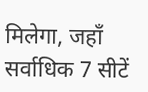मिलेगा, जहाँ सर्वाधिक 7 सीटें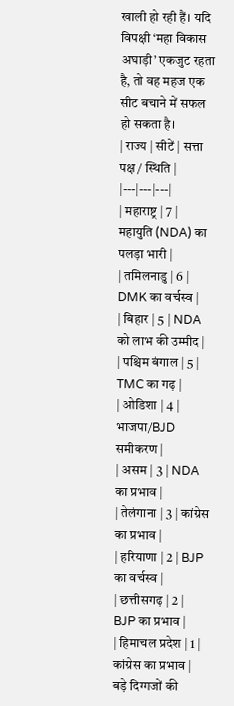खाली हो रही हैं। यदि विपक्षी ‘महा विकास अघाड़ी’ एकजुट रहता है, तो वह महज एक सीट बचाने में सफल हो सकता है।
| राज्य | सीटें | सत्ता पक्ष / स्थिति |
|---|---|---|
| महाराष्ट्र | 7 | महायुति (NDA) का पलड़ा भारी |
| तमिलनाडु | 6 | DMK का वर्चस्व |
| बिहार | 5 | NDA को लाभ की उम्मीद |
| पश्चिम बंगाल | 5 | TMC का गढ़ |
| ओडिशा | 4 | भाजपा/BJD समीकरण |
| असम | 3 | NDA का प्रभाव |
| तेलंगाना | 3 | कांग्रेस का प्रभाव |
| हरियाणा | 2 | BJP का वर्चस्व |
| छत्तीसगढ़ | 2 | BJP का प्रभाव |
| हिमाचल प्रदेश | 1 | कांग्रेस का प्रभाव |
बड़े दिग्गजों की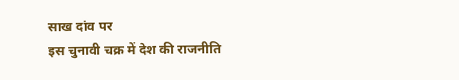साख दांव पर
इस चुनावी चक्र में देश की राजनीति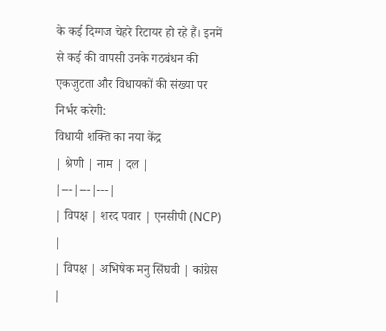के कई दिग्गज चेहरे रिटायर हो रहे हैं। इनमें से कई की वापसी उनके गठबंधन की एकजुटता और विधायकों की संख्या पर निर्भर करेगी:
विधायी शक्ति का नया केंद्र
| श्रेणी | नाम | दल |
|---|---|---|
| विपक्ष | शरद पवार | एनसीपी (NCP) |
| विपक्ष | अभिषेक मनु सिंघवी | कांग्रेस |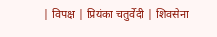| विपक्ष | प्रियंका चतुर्वेदी | शिवसेना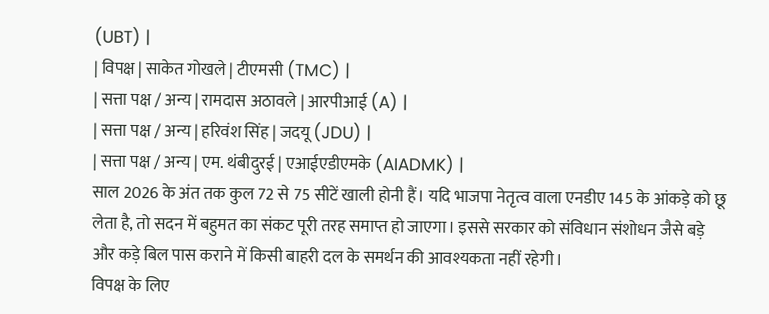(UBT) |
| विपक्ष | साकेत गोखले | टीएमसी (TMC) |
| सत्ता पक्ष / अन्य | रामदास अठावले | आरपीआई (A) |
| सत्ता पक्ष / अन्य | हरिवंश सिंह | जदयू (JDU) |
| सत्ता पक्ष / अन्य | एम. थंबीदुरई | एआईएडीएमके (AIADMK) |
साल 2026 के अंत तक कुल 72 से 75 सीटें खाली होनी हैं। यदि भाजपा नेतृत्व वाला एनडीए 145 के आंकड़े को छू लेता है, तो सदन में बहुमत का संकट पूरी तरह समाप्त हो जाएगा। इससे सरकार को संविधान संशोधन जैसे बड़े और कड़े बिल पास कराने में किसी बाहरी दल के समर्थन की आवश्यकता नहीं रहेगी।
विपक्ष के लिए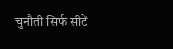चुनौती सिर्फ सीटें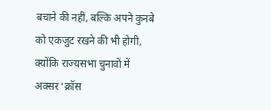बचाने की नहीं, बल्कि अपने कुनबे को एकजुट रखने की भी होगी, क्योंकि राज्यसभा चुनावों में अक्सर ‘क्रॉस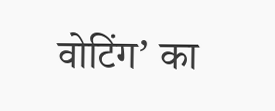वोटिंग’ का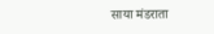साया मंडराता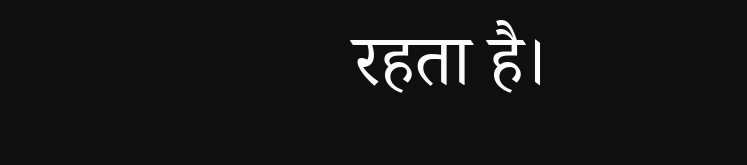रहता है।